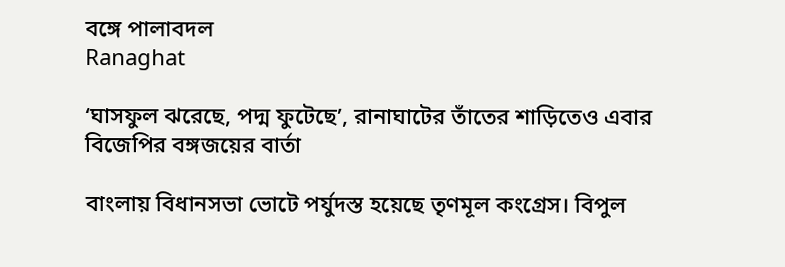বঙ্গে পালাবদল
Ranaghat

‘ঘাসফুল ঝরেছে, পদ্ম ফুটেছে’, রানাঘাটের তাঁতের শাড়িতেও এবার বিজেপির বঙ্গজয়ের বার্তা

বাংলায় বিধানসভা ভোটে পর্যুদস্ত হয়েছে তৃণমূল কংগ্রেস। বিপুল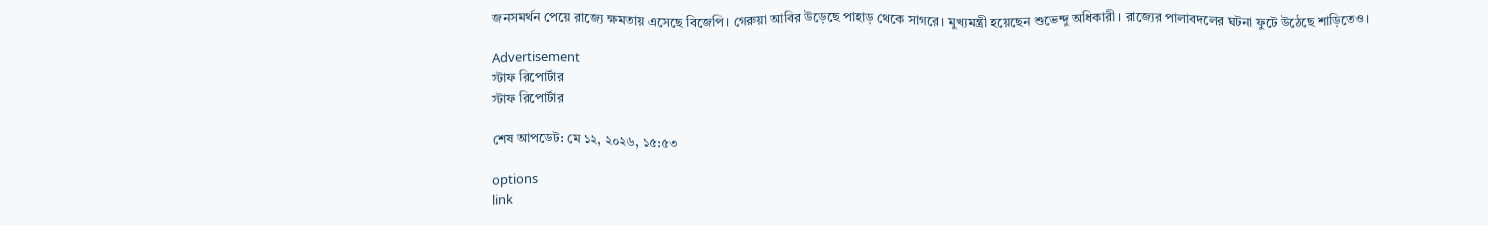জনসমর্থন পেয়ে রাজ্যে ক্ষমতায় এসেছে বিজেপি। গেরুয়া আবির উড়েছে পাহাড় থেকে সাগরে। মুখ্যমন্ত্রী হয়েছেন শুভেন্দু অধিকারী। রাজ্যের পালাবদলের ঘটনা ফুটে উঠেছে শাড়িতেও।

Advertisement
স্টাফ রিপোর্টার
স্টাফ রিপোর্টার

শেষ আপডেট: মে ১২, ২০২৬, ১৫:৫৩

options
link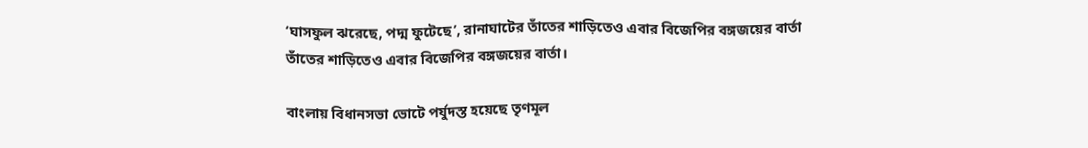‘ঘাসফুল ঝরেছে, পদ্ম ফুটেছে’, রানাঘাটের তাঁতের শাড়িতেও এবার বিজেপির বঙ্গজয়ের বার্তা
তাঁতের শাড়িতেও এবার বিজেপির বঙ্গজয়ের বার্তা।

বাংলায় বিধানসভা ভোটে পর্যুদস্ত হয়েছে তৃণমূল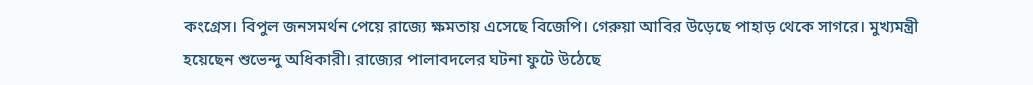কংগ্রেস। বিপুল জনসমর্থন পেয়ে রাজ্যে ক্ষমতায় এসেছে বিজেপি। গেরুয়া আবির উড়েছে পাহাড় থেকে সাগরে। মুখ্যমন্ত্রী হয়েছেন শুভেন্দু অধিকারী। রাজ্যের পালাবদলের ঘটনা ফুটে উঠেছে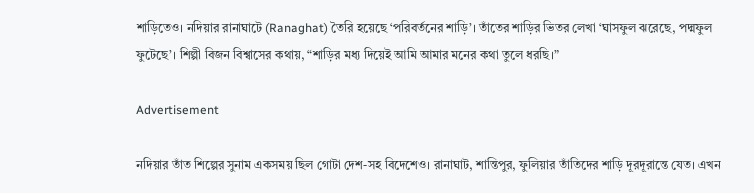শাড়িতেও। নদিয়ার রানাঘাটে (Ranaghat) তৈরি হয়েছে ‘পরিবর্তনের শাড়ি’। তাঁতের শাড়ির ভিতর লেখা ‘ঘাসফুল ঝরেছে, পদ্মফুল ফুটেছে’। শিল্পী বিজন বিশ্বাসের কথায়, “শাড়ির মধ্য দিয়েই আমি আমার মনের কথা তুলে ধরছি।”

Advertisement

নদিয়ার তাঁত শিল্পের সুনাম একসময় ছিল গোটা দেশ-সহ বিদেশেও। রানাঘাট, শান্তিপুর, ফুলিয়ার তাঁতিদের শাড়ি দূরদূরান্তে যেত। এখন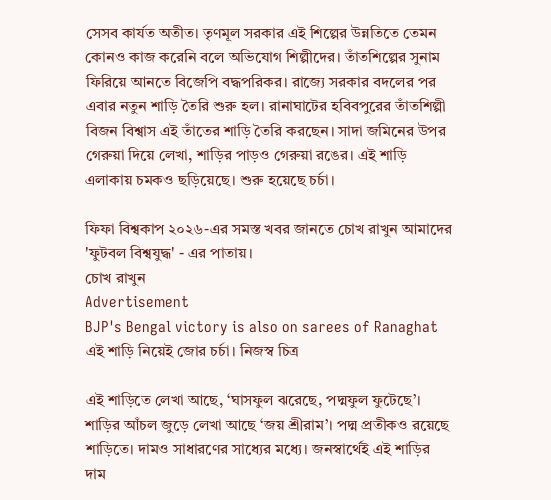সেসব কার্যত অতীত। তৃণমূল সরকার এই শিল্পের উন্নতিতে তেমন কোনও কাজ করেনি বলে অভিযোগ শিল্পীদের। তাঁতশিল্পের সুনাম ফিরিয়ে আনতে বিজেপি বদ্ধপরিকর। রাজ্যে সরকার বদলের পর এবার নতুন শাড়ি তৈরি শুরু হল। রানাঘাটের হবিবপুরের তাঁতশিল্পী বিজন বিশ্বাস এই তাঁতের শাড়ি তৈরি করছেন। সাদা জমিনের উপর গেরুয়া দিয়ে লেখা, শাড়ির পাড়ও গেরুয়া রঙের। এই শাড়ি এলাকায় চমকও ছড়িয়েছে। শুরু হয়েছে চর্চা।

ফিফা বিশ্বকাপ ২০২৬-এর সমস্ত খবর জানতে চোখ রাখুন আমাদের 'ফুটবল বিশ্বযুদ্ধ' - এর পাতায়।
চোখ রাখুন
Advertisement
BJP's Bengal victory is also on sarees of Ranaghat
এই শাড়ি নিয়েই জোর চর্চা। নিজস্ব চিত্র

এই শাড়িতে লেখা আছে, ‘ঘাসফুল ঝরেছে, পদ্মফুল ফুটেছে’। শাড়ির আঁচল জুড়ে লেখা আছে ‘জয় শ্রীরাম’। পদ্ম প্রতীকও রয়েছে শাড়িতে। দামও সাধারণের সাধ্যের মধ্যে। জনস্বার্থেই এই শাড়ির দাম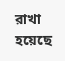রাখা হয়েছে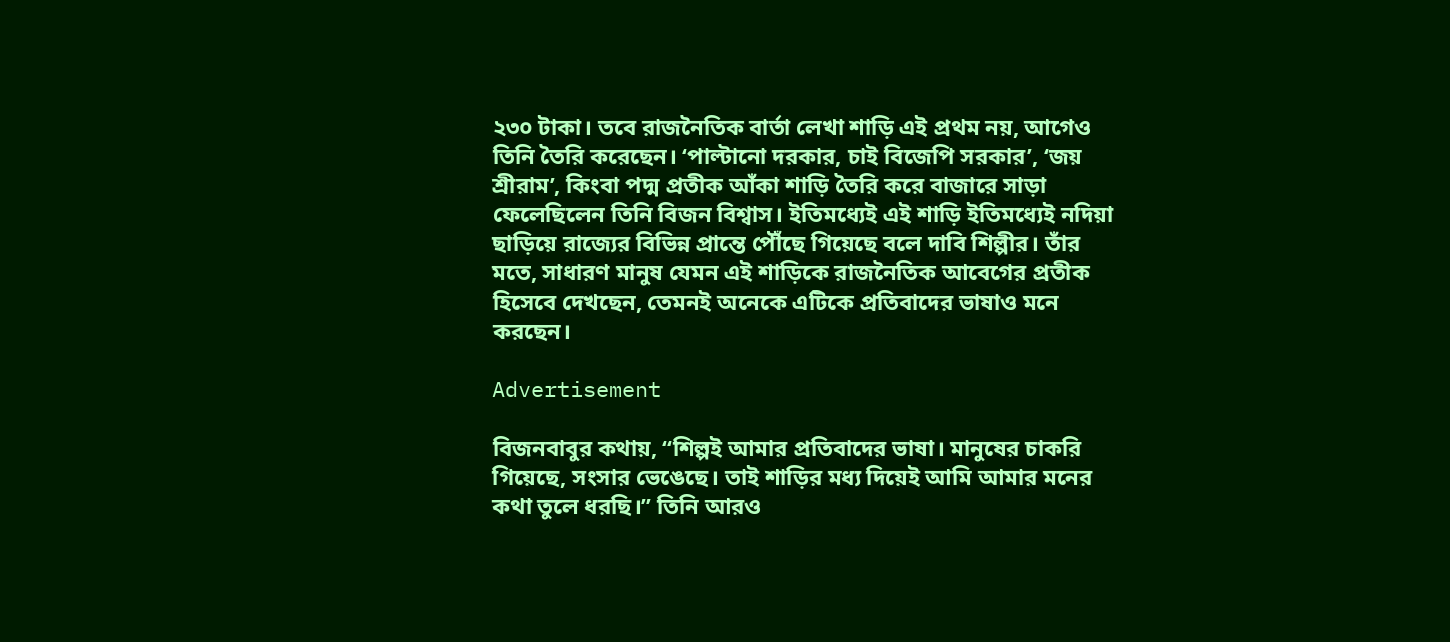২৩০ টাকা। তবে রাজনৈতিক বার্তা লেখা শাড়ি এই প্রথম নয়, আগেও তিনি তৈরি করেছেন। ‘পাল্টানো দরকার, চাই বিজেপি সরকার’, ‘জয় শ্রীরাম’, কিংবা পদ্ম প্রতীক আঁকা শাড়ি তৈরি করে বাজারে সাড়া ফেলেছিলেন তিনি বিজন বিশ্বাস। ইতিমধ্যেই এই শাড়ি ইতিমধ্যেই নদিয়া ছাড়িয়ে রাজ্যের বিভিন্ন প্রান্তে পৌঁছে গিয়েছে বলে দাবি শিল্পীর। তাঁর মতে, সাধারণ মানুষ যেমন এই শাড়িকে রাজনৈতিক আবেগের প্রতীক হিসেবে দেখছেন, তেমনই অনেকে এটিকে প্রতিবাদের ভাষাও মনে করছেন।

Advertisement

বিজনবাবুর কথায়, “শিল্পই আমার প্রতিবাদের ভাষা। মানুষের চাকরি গিয়েছে, সংসার ভেঙেছে। তাই শাড়ির মধ্য দিয়েই আমি আমার মনের কথা তুলে ধরছি।” তিনি আরও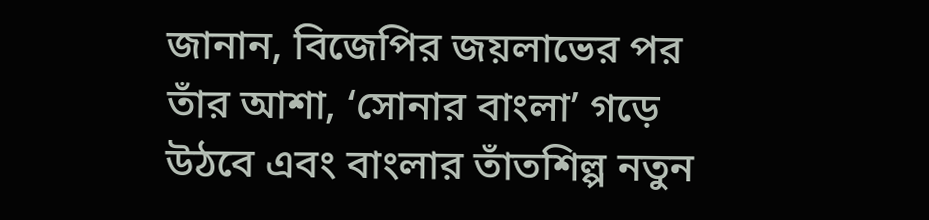জানান, বিজেপির জয়লাভের পর তাঁর আশা, ‘সোনার বাংলা’ গড়ে উঠবে এবং বাংলার তাঁতশিল্প নতুন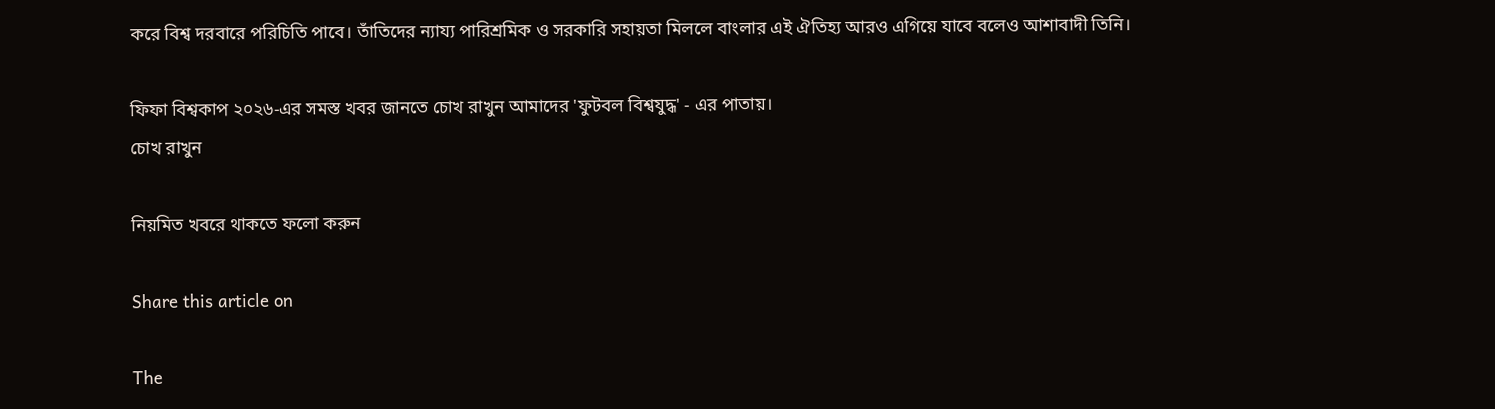করে বিশ্ব দরবারে পরিচিতি পাবে। তাঁতিদের ন্যায্য পারিশ্রমিক ও সরকারি সহায়তা মিললে বাংলার এই ঐতিহ্য আরও এগিয়ে যাবে বলেও আশাবাদী তিনি।

ফিফা বিশ্বকাপ ২০২৬-এর সমস্ত খবর জানতে চোখ রাখুন আমাদের 'ফুটবল বিশ্বযুদ্ধ' - এর পাতায়।
চোখ রাখুন

নিয়মিত খবরে থাকতে ফলো করুন

Share this article on

The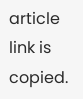article link is copied.